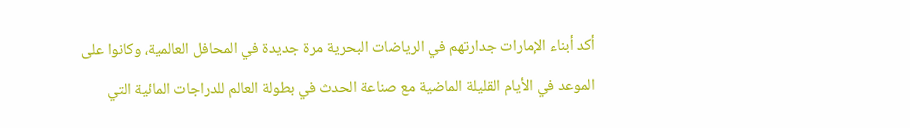أكد أبناء الإمارات جدارتهم في الرياضات البحرية مرة جديدة في المحافل العالمية، وكانوا على الموعد في الأيام القليلة الماضية مع صناعة الحدث في بطولة العالم للدراجات المائية التي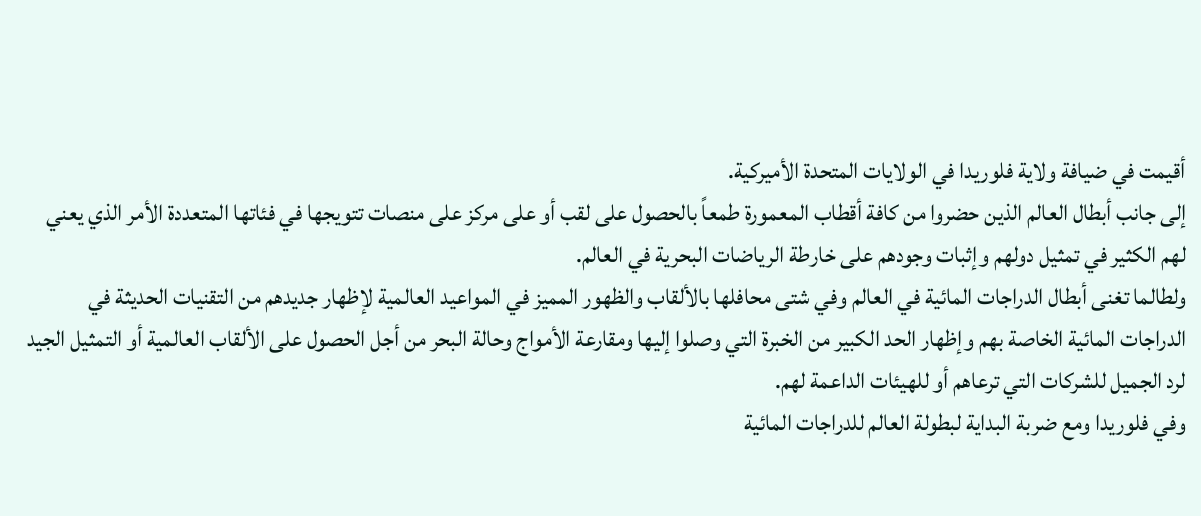أقيمت في ضيافة ولاية فلوريدا في الولايات المتحدة الأميركية.
إلى جانب أبطال العالم الذين حضروا من كافة أقطاب المعمورة طمعاً بالحصول على لقب أو على مركز على منصات تتويجها في فئاتها المتعددة الأمر الذي يعني لهم الكثير في تمثيل دولهم وإثبات وجودهم على خارطة الرياضات البحرية في العالم.
ولطالما تغنى أبطال الدراجات المائية في العالم وفي شتى محافلها بالألقاب والظهور المميز في المواعيد العالمية لإظهار جديدهم من التقنيات الحديثة في الدراجات المائية الخاصة بهم وإظهار الحد الكبير من الخبرة التي وصلوا إليها ومقارعة الأمواج وحالة البحر من أجل الحصول على الألقاب العالمية أو التمثيل الجيد لرد الجميل للشركات التي ترعاهم أو للهيئات الداعمة لهم.
وفي فلوريدا ومع ضربة البداية لبطولة العالم للدراجات المائية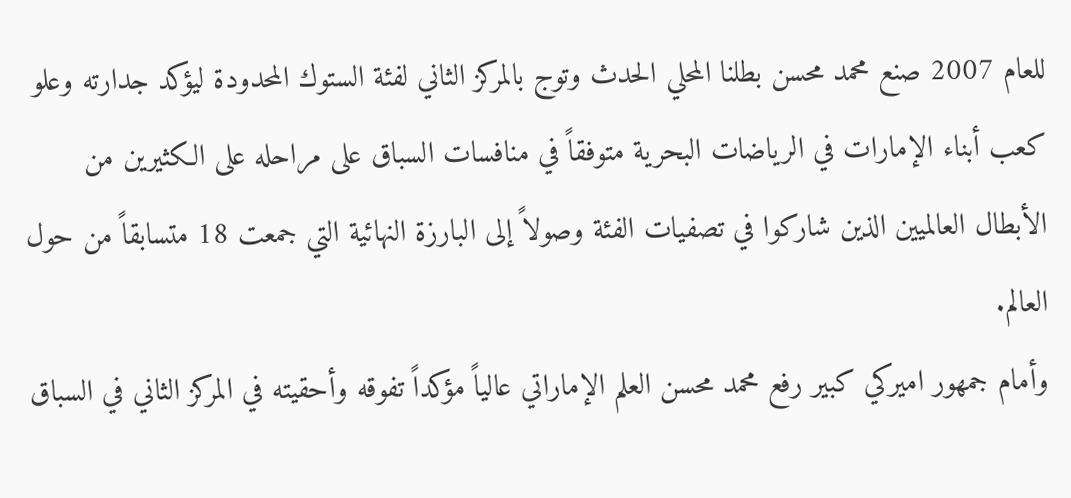للعام 2007 صنع محمد محسن بطلنا المحلي الحدث وتوج بالمركز الثاني لفئة الستوك المحدودة ليؤكد جدارته وعلو كعب أبناء الإمارات في الرياضات البحرية متوفقاً في منافسات السباق على مراحله على الكثيرين من الأبطال العالميين الذين شاركوا في تصفيات الفئة وصولاً إلى البارزة النهائية التي جمعت 18 متسابقاً من حول العالم.
وأمام جمهور اميركي كبير رفع محمد محسن العلم الإماراتي عالياً مؤكداً تفوقه وأحقيته في المركز الثاني في السباق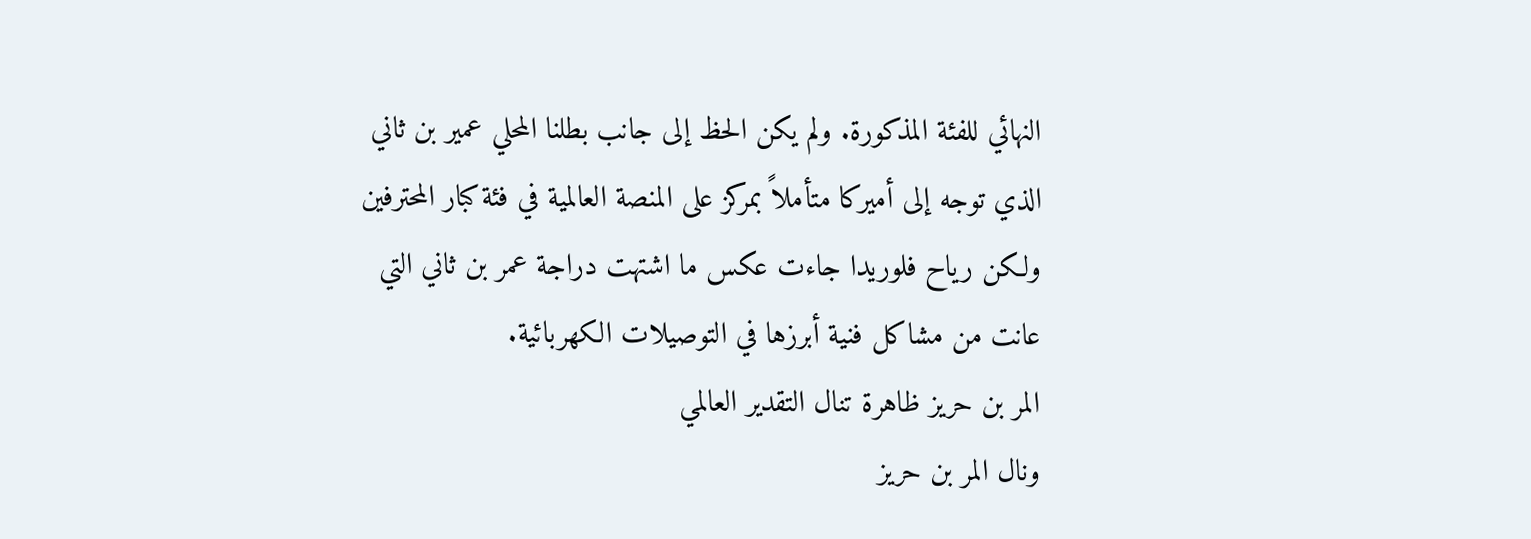النهائي للفئة المذكورة. ولم يكن الحظ إلى جانب بطلنا المحلي عمير بن ثاني الذي توجه إلى أميركا متأملاً بمركز على المنصة العالمية في فئة كبار المحترفين ولكن رياح فلوريدا جاءت عكس ما اشتهت دراجة عمر بن ثاني التي عانت من مشاكل فنية أبرزها في التوصيلات الكهربائية.
المر بن حريز ظاهرة تنال التقدير العالمي
ونال المر بن حريز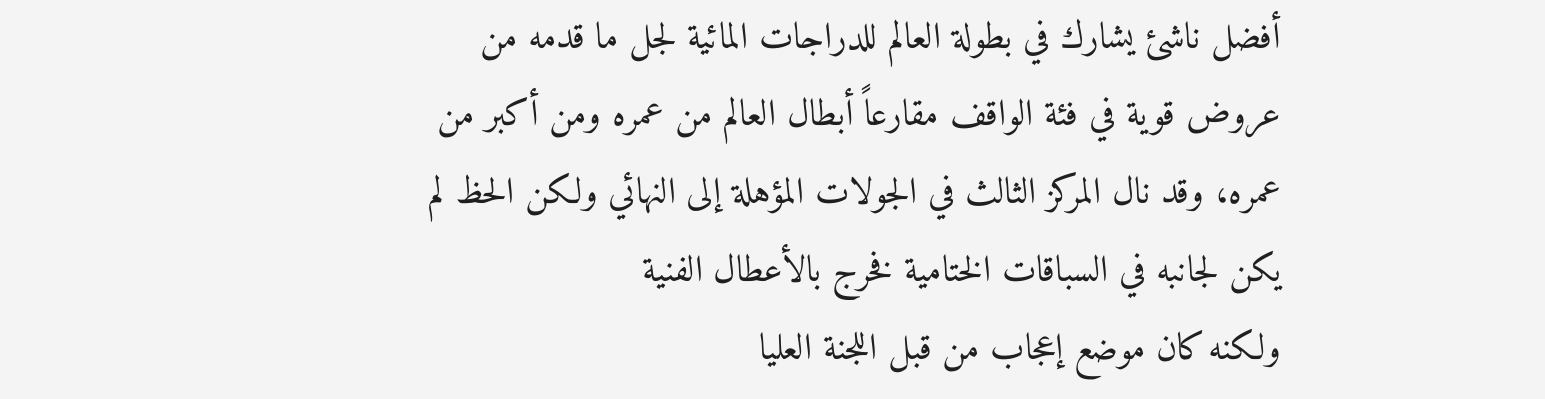أفضل ناشئ يشارك في بطولة العالم للدراجات المائية لجل ما قدمه من عروض قوية في فئة الواقف مقارعاً أبطال العالم من عمره ومن أكبر من عمره، وقد نال المركز الثالث في الجولات المؤهلة إلى النهائي ولكن الحظ لم يكن لجانبه في السباقات الختامية فخرج بالأعطال الفنية
ولكنه كان موضع إعجاب من قبل اللجنة العليا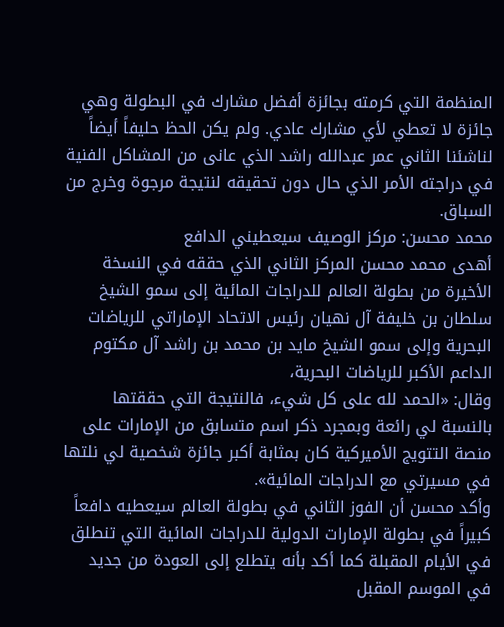المنظمة التي كرمته بجائزة أفضل مشارك في البطولة وهي جائزة لا تعطي لأي مشارك عادي. ولم يكن الحظ حليفاً أيضاً لناشئنا الثاني عمر عبدالله راشد الذي عانى من المشاكل الفنية في دراجته الأمر الذي حال دون تحقيقه لنتيجة مرجوة وخرج من السباق.
محمد محسن: مركز الوصيف سيعطيني الدافع
أهدى محمد محسن المركز الثاني الذي حققه في النسخة الأخيرة من بطولة العالم للدراجات المائية إلى سمو الشيخ سلطان بن خليفة آل نهيان رئيس الاتحاد الإماراتي للرياضات البحرية وإلى سمو الشيخ مايد بن محمد بن راشد آل مكتوم الداعم الأكبر للرياضات البحرية،
وقال: «الحمد لله على كل شيء، فالنتيجة التي حققتها بالنسبة لي رائعة وبمجرد ذكر اسم متسابق من الإمارات على منصة التتويج الأميركية كان بمثابة أكبر جائزة شخصية لي نلتها في مسيرتي مع الدراجات المائية».
وأكد محسن أن الفوز الثاني في بطولة العالم سيعطيه دافعاً كبيراً في بطولة الإمارات الدولية للدراجات المائية التي تنطلق في الأيام المقبلة كما أكد بأنه يتطلع إلى العودة من جديد في الموسم المقبل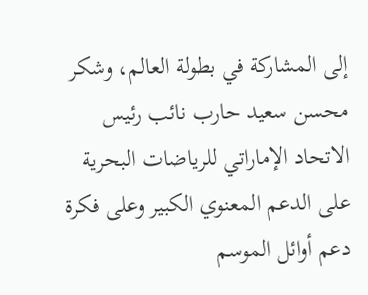إلى المشاركة في بطولة العالم، وشكر محسن سعيد حارب نائب رئيس الاتحاد الإماراتي للرياضات البحرية على الدعم المعنوي الكبير وعلى فكرة دعم أوائل الموسم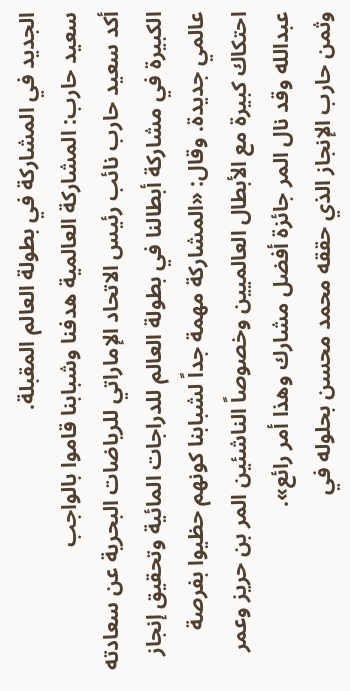الجديد في المشاركة في بطولة العالم المقبلة.
سعيد حارب: المشاركة العالمية هدفنا وشبابنا قاموا بالواجب
أكد سعيد حارب نائب رئيس الاتحاد الإماراتي للرياضات البحرية عن سعادته الكبيرة في مشاركة أبطالنا في بطولة العالم للدراجات المائية وتحقيق إنجاز عالمي جديدة. وقال: «المشاركة مهمة جداً لشبابنا كونهم حظيوا بفرصة احتكاك كبيرة مع الأبطال العالميين وخصوصاً الناشئين المر بن حريز وعمر عبدالله وقد نال المر جائزة أفضل مشارك وهذا أمر رائع».
وثمن حارب الإنجاز الذي حققه محمد محسن بحلوله في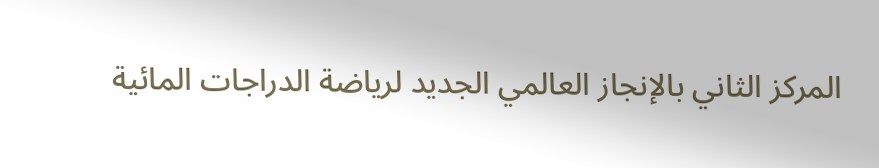المركز الثاني بالإنجاز العالمي الجديد لرياضة الدراجات المائية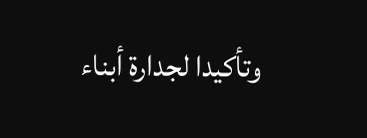وتأكيدا لجدارة أبناء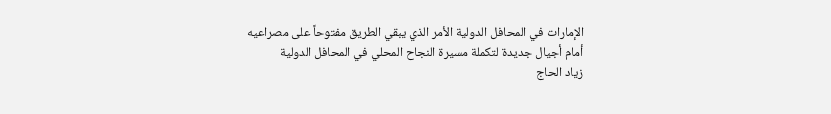الإمارات في المحافل الدولية الأمر الذي يبقي الطريق مفتوحاً على مصراعيه أمام أجيال جديدة لتكملة مسيرة النجاح المحلي في المحافل الدولية
زياد الحاج